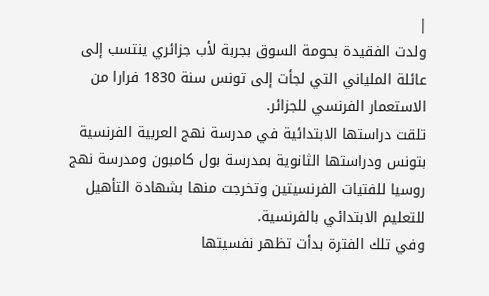|
ولدت الفقيدة بحومة السوق بجربة لأب جزائري ينتسب إلى عائلة الملياني التي لجأت إلى تونس سنة 1830 فرارا من الاستعمار الفرنسي للجزائر.
تلقت دراستها الابتدائية في مدرسة نهج العربية الفرنسية بتونس ودراستها الثانوية بمدرسة بول كامبون ومدرسة نهج روسيا للفتيات الفرنسيتين وتخرجت منها بشهادة التأهيل للتعليم الابتدائي بالفرنسية.
وفي تلك الفترة بدأت تظهر نفسيتها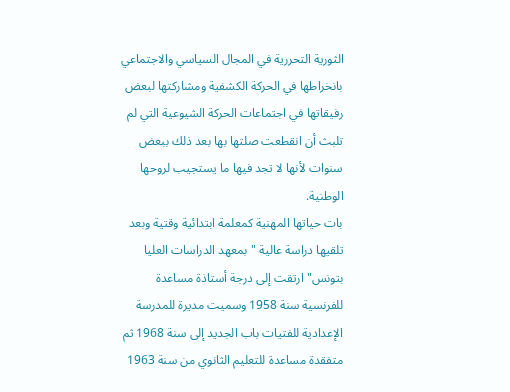الثورية التحررية في المجال السياسي والاجتماعي بانخراطها في الحركة الكشفية ومشاركتها لبعض رفيقاتها في اجتماعات الحركة الشيوعية التي لم تلبث أن انقطعت صلتها بها بعد ذلك ببعض سنوات لأنها لا تجد فيها ما يستجيب لروحها الوطنية.
بات حياتها المهنية كمعلمة ابتدائية وقتية وبعد تلقيها دراسة عالية "بمعهد الدراسات العليا بتونس" ارتقت إلى درجة أستاذة مساعدة للفرنسية سنة 1958 وسميت مديرة للمدرسة الإعدادية للفتيات باب الجديد إلى سنة 1968 ثم متفقدة مساعدة للتعليم الثانوي من سنة 1963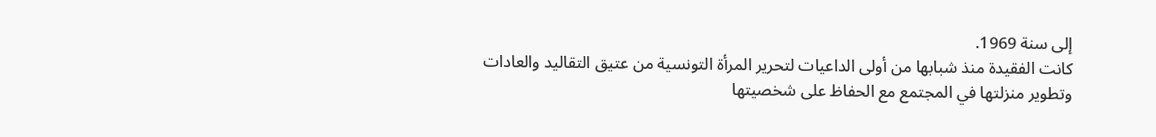إلى سنة 1969.
كانت الفقيدة منذ شبابها من أولى الداعيات لتحرير المرأة التونسية من عتيق التقاليد والعادات وتطوير منزلتها في المجتمع مع الحفاظ على شخصيتها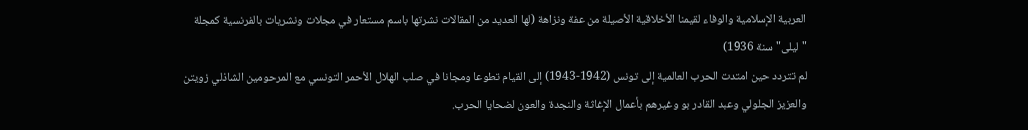العربية الإسلامية والوفاء لقيمنا الأخلاقية الأصيلة من عفة ونزاهة (لها العديد من المقالات نشرتها باسم مستعار في مجلات ونشريات بالفرنسية كمجلة "ليلى" سنة 1936)
لم تتردد حين امتدت الحرب العالمية إلى تونس (1942-1943) إلى القيام تطوعا ومجانا في صلب الهلال الأحمر التونسي مع المرحومين الشاذلي زويتن والعزيز الجلولي وعبد القادر بو وغيرهم بأعمال الإغاثة والنجدة والعون لضحايا الحرب.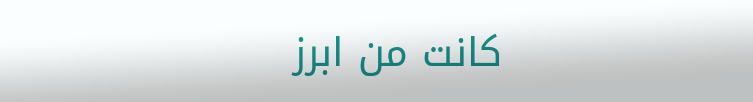كانت من ابرز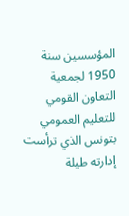المؤسسين سنة 1950 لجمعية التعاون القومي للتعليم العمومي بتونس الذي ترأست إدارته طيلة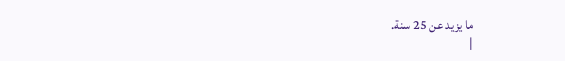ما يزيد عن 25 سنة.
|